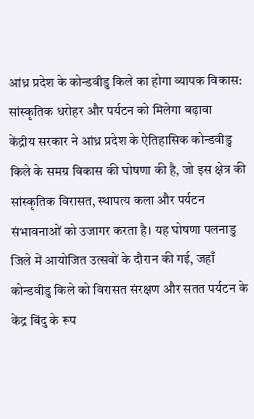आंध्र प्रदेश के कोन्डवीडु किले का होगा व्यापक विकास: सांस्कृतिक धरोहर और पर्यटन को मिलेगा बढ़ावा
केंद्रीय सरकार ने आंध्र प्रदेश के ऐतिहासिक कोन्डवीडु किले के समग्र विकास की घोषणा की है, जो इस क्षेत्र की सांस्कृतिक विरासत, स्थापत्य कला और पर्यटन संभावनाओं को उजागर करता है। यह घोषणा पलनाडु जिले में आयोजित उत्सवों के दौरान की गई, जहाँ कोन्डवीडु किले को विरासत संरक्षण और सतत पर्यटन के केंद्र बिंदु के रूप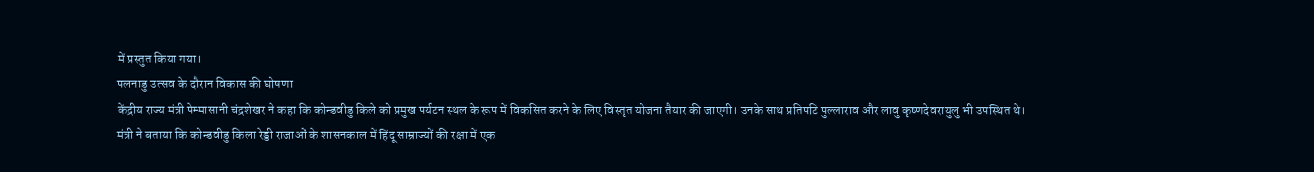में प्रस्तुत किया गया।
पलनाडु उत्सव के दौरान विकास की घोषणा
केंद्रीय राज्य मंत्री पेम्मासानी चंद्रशेखर ने कहा कि कोन्डवीडु किले को प्रमुख पर्यटन स्थल के रूप में विकसित करने के लिए विस्तृत योजना तैयार की जाएगी। उनके साथ प्रतिपटि पुल्लाराव और लावु कृष्णदेवरायुलु भी उपस्थित थे।
मंत्री ने बताया कि कोन्डवीडु किला रेड्डी राजाओं के शासनकाल में हिंदू साम्राज्यों की रक्षा में एक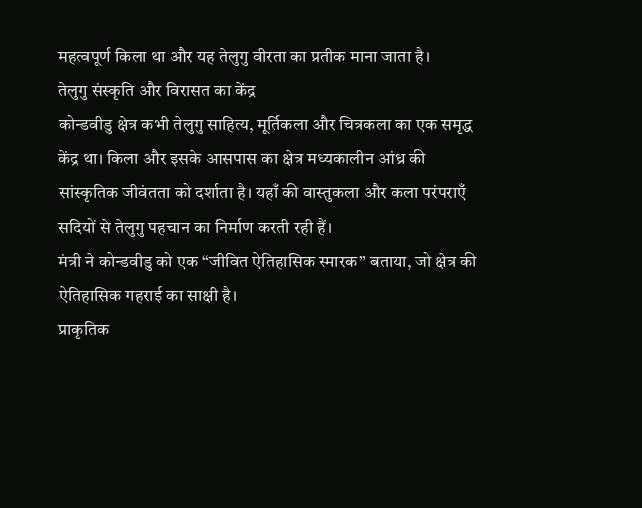महत्वपूर्ण किला था और यह तेलुगु वीरता का प्रतीक माना जाता है।
तेलुगु संस्कृति और विरासत का केंद्र
कोन्डवीडु क्षेत्र कभी तेलुगु साहित्य, मूर्तिकला और चित्रकला का एक समृद्ध केंद्र था। किला और इसके आसपास का क्षेत्र मध्यकालीन आंध्र की सांस्कृतिक जीवंतता को दर्शाता है। यहाँ की वास्तुकला और कला परंपराएँ सदियों से तेलुगु पहचान का निर्माण करती रही हैं।
मंत्री ने कोन्डवीडु को एक “जीवित ऐतिहासिक स्मारक” बताया, जो क्षेत्र की ऐतिहासिक गहराई का साक्षी है।
प्राकृतिक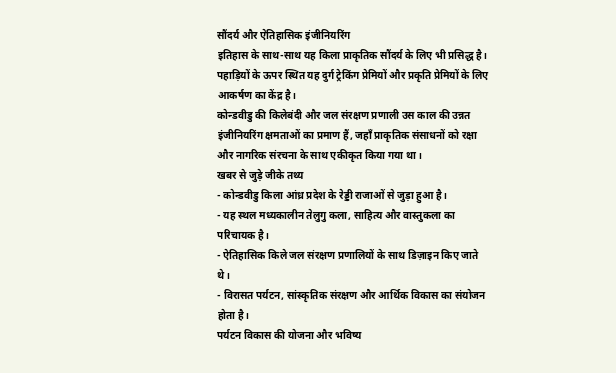सौंदर्य और ऐतिहासिक इंजीनियरिंग
इतिहास के साथ-साथ यह किला प्राकृतिक सौंदर्य के लिए भी प्रसिद्ध है। पहाड़ियों के ऊपर स्थित यह दुर्ग ट्रेकिंग प्रेमियों और प्रकृति प्रेमियों के लिए आकर्षण का केंद्र है।
कोन्डवीडु की किलेबंदी और जल संरक्षण प्रणाली उस काल की उन्नत इंजीनियरिंग क्षमताओं का प्रमाण हैं, जहाँ प्राकृतिक संसाधनों को रक्षा और नागरिक संरचना के साथ एकीकृत किया गया था।
खबर से जुड़े जीके तथ्य
- कोन्डवीडु किला आंध्र प्रदेश के रेड्डी राजाओं से जुड़ा हुआ है।
- यह स्थल मध्यकालीन तेलुगु कला, साहित्य और वास्तुकला का परिचायक है।
- ऐतिहासिक किले जल संरक्षण प्रणालियों के साथ डिज़ाइन किए जाते थे।
- विरासत पर्यटन, सांस्कृतिक संरक्षण और आर्थिक विकास का संयोजन होता है।
पर्यटन विकास की योजना और भविष्य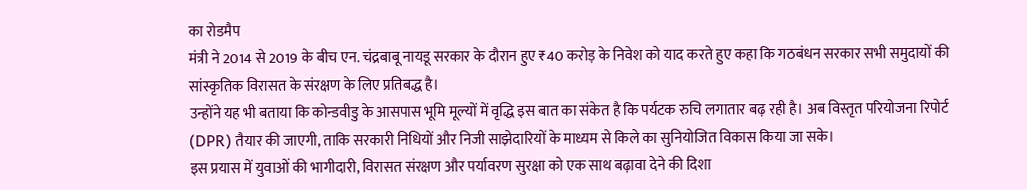का रोडमैप
मंत्री ने 2014 से 2019 के बीच एन. चंद्रबाबू नायडू सरकार के दौरान हुए ₹40 करोड़ के निवेश को याद करते हुए कहा कि गठबंधन सरकार सभी समुदायों की सांस्कृतिक विरासत के संरक्षण के लिए प्रतिबद्ध है।
उन्होंने यह भी बताया कि कोन्डवीडु के आसपास भूमि मूल्यों में वृद्धि इस बात का संकेत है कि पर्यटक रुचि लगातार बढ़ रही है। अब विस्तृत परियोजना रिपोर्ट (DPR) तैयार की जाएगी, ताकि सरकारी निधियों और निजी साझेदारियों के माध्यम से किले का सुनियोजित विकास किया जा सके।
इस प्रयास में युवाओं की भागीदारी, विरासत संरक्षण और पर्यावरण सुरक्षा को एक साथ बढ़ावा देने की दिशा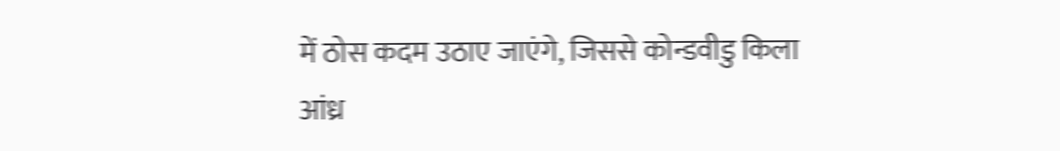में ठोस कदम उठाए जाएंगे, जिससे कोन्डवीडु किला आंध्र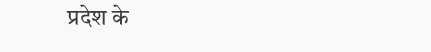प्रदेश के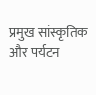प्रमुख सांस्कृतिक और पर्यटन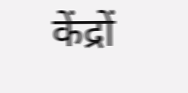केंद्रों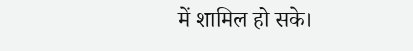में शामिल हो सके।